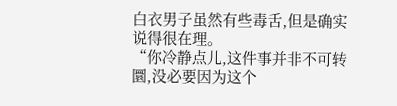白衣男子虽然有些毒舌,但是确实说得很在理。
“你冷静点儿,这件事并非不可转圜,没必要因为这个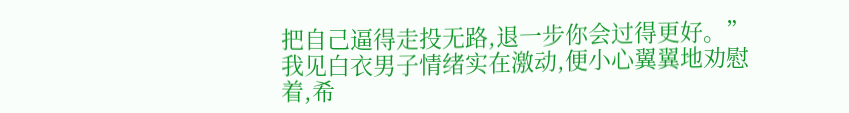把自己逼得走投无路,退一步你会过得更好。”
我见白衣男子情绪实在激动,便小心翼翼地劝慰着,希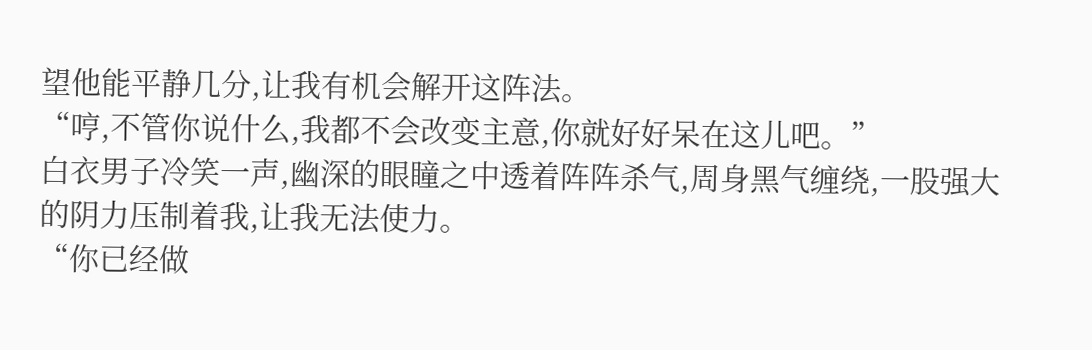望他能平静几分,让我有机会解开这阵法。
“哼,不管你说什么,我都不会改变主意,你就好好呆在这儿吧。”
白衣男子冷笑一声,幽深的眼瞳之中透着阵阵杀气,周身黑气缠绕,一股强大的阴力压制着我,让我无法使力。
“你已经做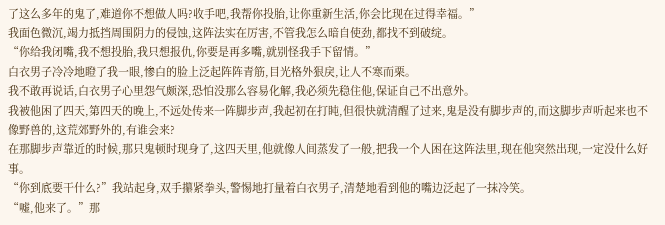了这么多年的鬼了,难道你不想做人吗?收手吧,我帮你投胎,让你重新生活,你会比现在过得幸福。”
我面色微沉,竭力抵挡周围阴力的侵蚀,这阵法实在厉害,不管我怎么暗自使劲,都找不到破绽。
“你给我闭嘴,我不想投胎,我只想报仇,你要是再多嘴,就别怪我手下留情。”
白衣男子冷冷地瞪了我一眼,惨白的脸上泛起阵阵青筋,目光格外狠戾,让人不寒而栗。
我不敢再说话,白衣男子心里怨气颇深,恐怕没那么容易化解,我必须先稳住他,保证自己不出意外。
我被他困了四天,第四天的晚上,不远处传来一阵脚步声,我起初在打盹,但很快就清醒了过来,鬼是没有脚步声的,而这脚步声听起来也不像野兽的,这荒郊野外的,有谁会来?
在那脚步声靠近的时候,那只鬼顿时现身了,这四天里,他就像人间蒸发了一般,把我一个人困在这阵法里,现在他突然出现,一定没什么好事。
“你到底要干什么?”我站起身,双手攥紧拳头,警惕地打量着白衣男子,清楚地看到他的嘴边泛起了一抹冷笑。
“嘘,他来了。”那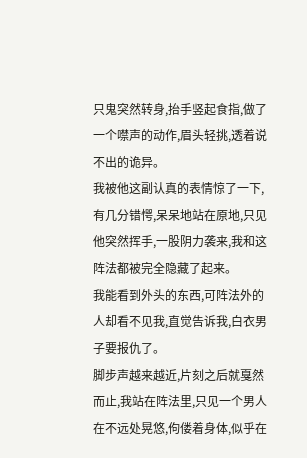只鬼突然转身,抬手竖起食指,做了一个噤声的动作,眉头轻挑,透着说不出的诡异。
我被他这副认真的表情惊了一下,有几分错愕,呆呆地站在原地,只见他突然挥手,一股阴力袭来,我和这阵法都被完全隐藏了起来。
我能看到外头的东西,可阵法外的人却看不见我,直觉告诉我,白衣男子要报仇了。
脚步声越来越近,片刻之后就戛然而止,我站在阵法里,只见一个男人在不远处晃悠,佝偻着身体,似乎在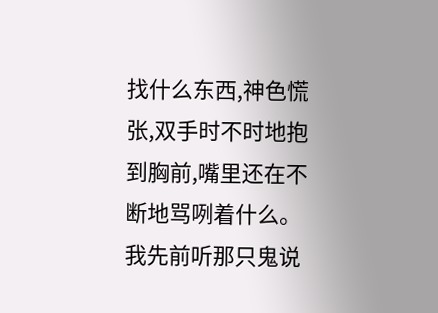找什么东西,神色慌张,双手时不时地抱到胸前,嘴里还在不断地骂咧着什么。
我先前听那只鬼说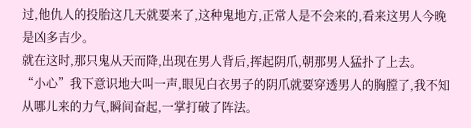过,他仇人的投胎这几天就要来了,这种鬼地方,正常人是不会来的,看来这男人今晚是凶多吉少。
就在这时,那只鬼从天而降,出现在男人背后,挥起阴爪,朝那男人猛扑了上去。
“小心”我下意识地大叫一声,眼见白衣男子的阴爪就要穿透男人的胸膛了,我不知从哪儿来的力气,瞬间奋起,一掌打破了阵法。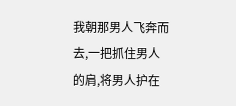我朝那男人飞奔而去,一把抓住男人的肩,将男人护在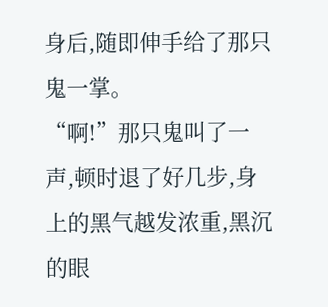身后,随即伸手给了那只鬼一掌。
“啊!”那只鬼叫了一声,顿时退了好几步,身上的黑气越发浓重,黑沉的眼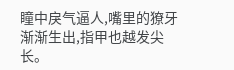瞳中戾气逼人,嘴里的獠牙渐渐生出,指甲也越发尖长。